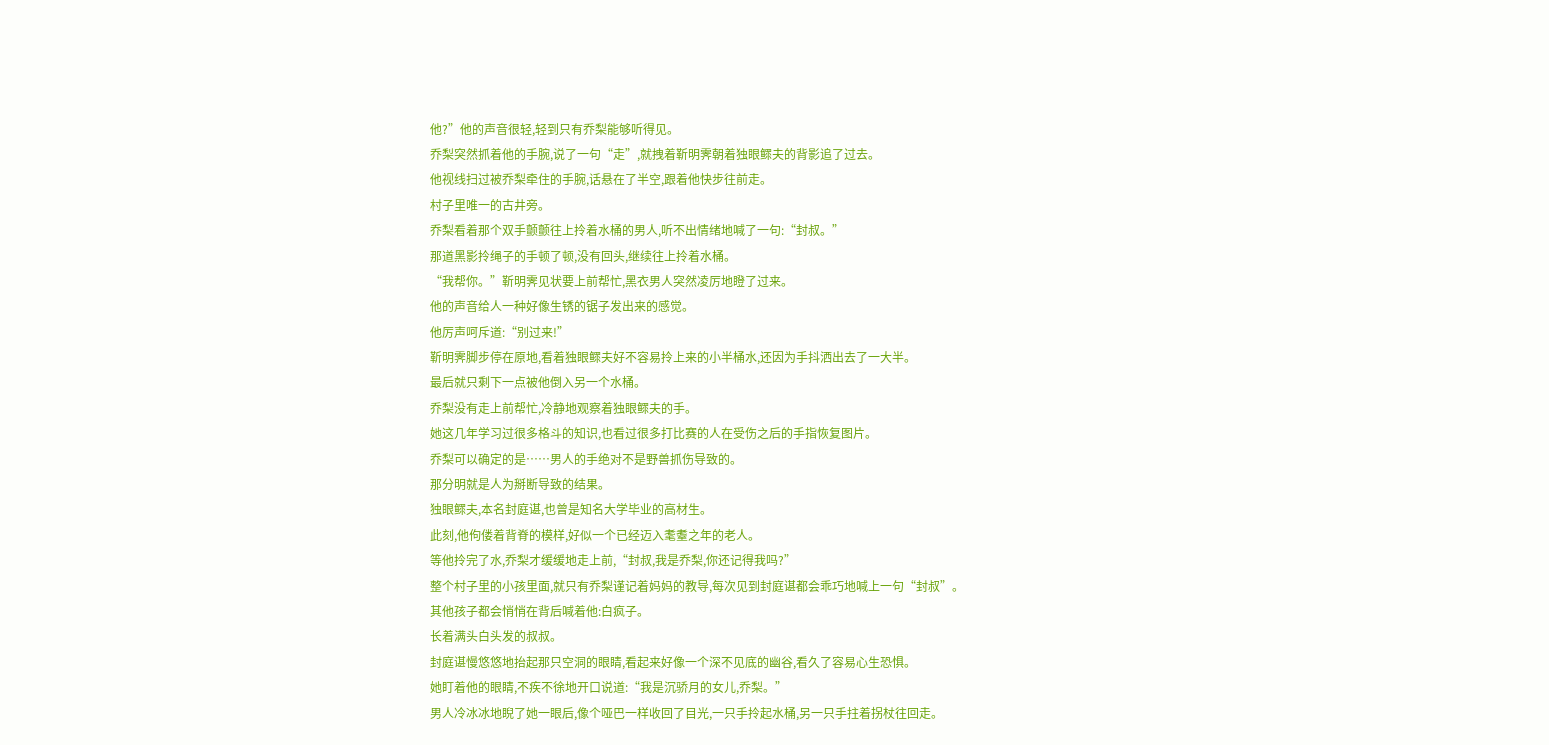他?”他的声音很轻,轻到只有乔梨能够听得见。
乔梨突然抓着他的手腕,说了一句“走”,就拽着靳明霁朝着独眼鳏夫的背影追了过去。
他视线扫过被乔梨牵住的手腕,话悬在了半空,跟着他快步往前走。
村子里唯一的古井旁。
乔梨看着那个双手颤颤往上拎着水桶的男人,听不出情绪地喊了一句:“封叔。”
那道黑影拎绳子的手顿了顿,没有回头,继续往上拎着水桶。
“我帮你。”靳明霁见状要上前帮忙,黑衣男人突然凌厉地瞪了过来。
他的声音给人一种好像生锈的锯子发出来的感觉。
他厉声呵斥道:“别过来!”
靳明霁脚步停在原地,看着独眼鳏夫好不容易拎上来的小半桶水,还因为手抖洒出去了一大半。
最后就只剩下一点被他倒入另一个水桶。
乔梨没有走上前帮忙,冷静地观察着独眼鳏夫的手。
她这几年学习过很多格斗的知识,也看过很多打比赛的人在受伤之后的手指恢复图片。
乔梨可以确定的是……男人的手绝对不是野兽抓伤导致的。
那分明就是人为掰断导致的结果。
独眼鳏夫,本名封庭谌,也曾是知名大学毕业的高材生。
此刻,他佝偻着背脊的模样,好似一个已经迈入耄耋之年的老人。
等他拎完了水,乔梨才缓缓地走上前,“封叔,我是乔梨,你还记得我吗?”
整个村子里的小孩里面,就只有乔梨谨记着妈妈的教导,每次见到封庭谌都会乖巧地喊上一句“封叔”。
其他孩子都会悄悄在背后喊着他:白疯子。
长着满头白头发的叔叔。
封庭谌慢悠悠地抬起那只空洞的眼睛,看起来好像一个深不见底的幽谷,看久了容易心生恐惧。
她盯着他的眼睛,不疾不徐地开口说道:“我是沉骄月的女儿,乔梨。”
男人冷冰冰地睨了她一眼后,像个哑巴一样收回了目光,一只手拎起水桶,另一只手拄着拐杖往回走。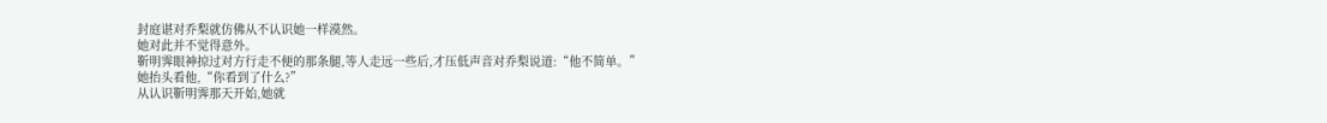封庭谌对乔梨就仿佛从不认识她一样漠然。
她对此并不觉得意外。
靳明霁眼神掠过对方行走不便的那条腿,等人走远一些后,才压低声音对乔梨说道:“他不简单。”
她抬头看他,“你看到了什么?”
从认识靳明霁那天开始,她就